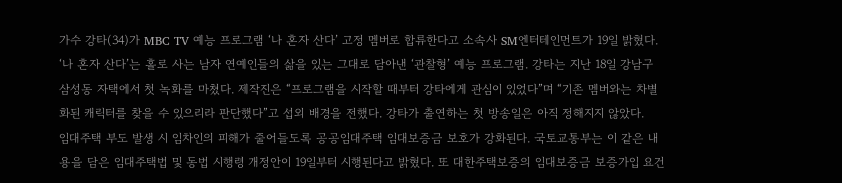가수 강타(34)가 MBC TV 예능 프로그램 ‘나 혼자 산다’ 고정 멤버로 합류한다고 소속사 SM엔터테인먼트가 19일 밝혔다. ‘나 혼자 산다’는 홀로 사는 남자 연예인들의 삶을 있는 그대로 담아낸 ‘관찰형’ 예능 프로그램. 강타는 지난 18일 강남구 삼성동 자택에서 첫 녹화를 마쳤다. 제작진은 “프로그램을 시작할 때부터 강타에게 관심이 있었다”며 “기존 멤버와는 차별화된 캐릭터를 찾을 수 있으리라 판단했다”고 섭외 배경을 전했다. 강타가 출연하는 첫 방송일은 아직 정해지지 않았다.
임대주택 부도 발생 시 임차인의 피해가 줄어들도록 공공임대주택 임대보증금 보호가 강화된다. 국토교통부는 이 같은 내용을 담은 임대주택법 및 동법 시행령 개정안이 19일부터 시행된다고 밝혔다. 또 대한주택보증의 임대보증금 보증가입 요건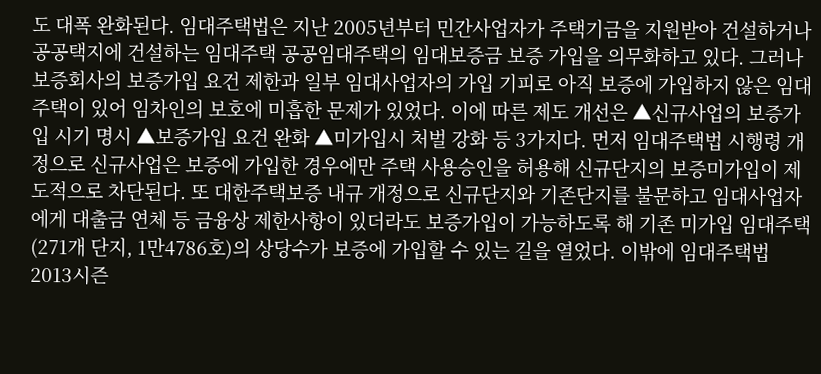도 대폭 완화된다. 임대주택법은 지난 2005년부터 민간사업자가 주택기금을 지원받아 건설하거나 공공택지에 건설하는 임대주택 공공임대주택의 임대보증금 보증 가입을 의무화하고 있다. 그러나 보증회사의 보증가입 요건 제한과 일부 임대사업자의 가입 기피로 아직 보증에 가입하지 않은 임대주택이 있어 임차인의 보호에 미흡한 문제가 있었다. 이에 따른 제도 개선은 ▲신규사업의 보증가입 시기 명시 ▲보증가입 요건 완화 ▲미가입시 처벌 강화 등 3가지다. 먼저 임대주택법 시행령 개정으로 신규사업은 보증에 가입한 경우에만 주택 사용승인을 허용해 신규단지의 보증미가입이 제도적으로 차단된다. 또 대한주택보증 내규 개정으로 신규단지와 기존단지를 불문하고 임대사업자에게 대출금 연체 등 금융상 제한사항이 있더라도 보증가입이 가능하도록 해 기존 미가입 임대주택(271개 단지, 1만4786호)의 상당수가 보증에 가입할 수 있는 길을 열었다. 이밖에 임대주택법
2013시즌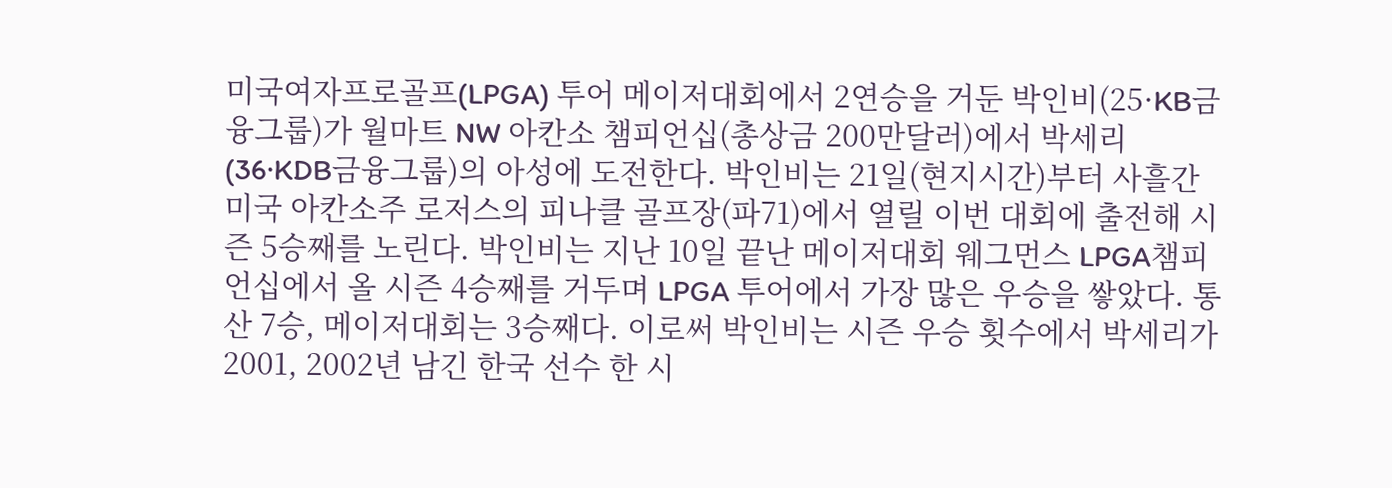미국여자프로골프(LPGA) 투어 메이저대회에서 2연승을 거둔 박인비(25·KB금융그룹)가 월마트 NW 아칸소 챔피언십(총상금 200만달러)에서 박세리(36·KDB금융그룹)의 아성에 도전한다. 박인비는 21일(현지시간)부터 사흘간 미국 아칸소주 로저스의 피나클 골프장(파71)에서 열릴 이번 대회에 출전해 시즌 5승째를 노린다. 박인비는 지난 10일 끝난 메이저대회 웨그먼스 LPGA챔피언십에서 올 시즌 4승째를 거두며 LPGA 투어에서 가장 많은 우승을 쌓았다. 통산 7승, 메이저대회는 3승째다. 이로써 박인비는 시즌 우승 횟수에서 박세리가 2001, 2002년 남긴 한국 선수 한 시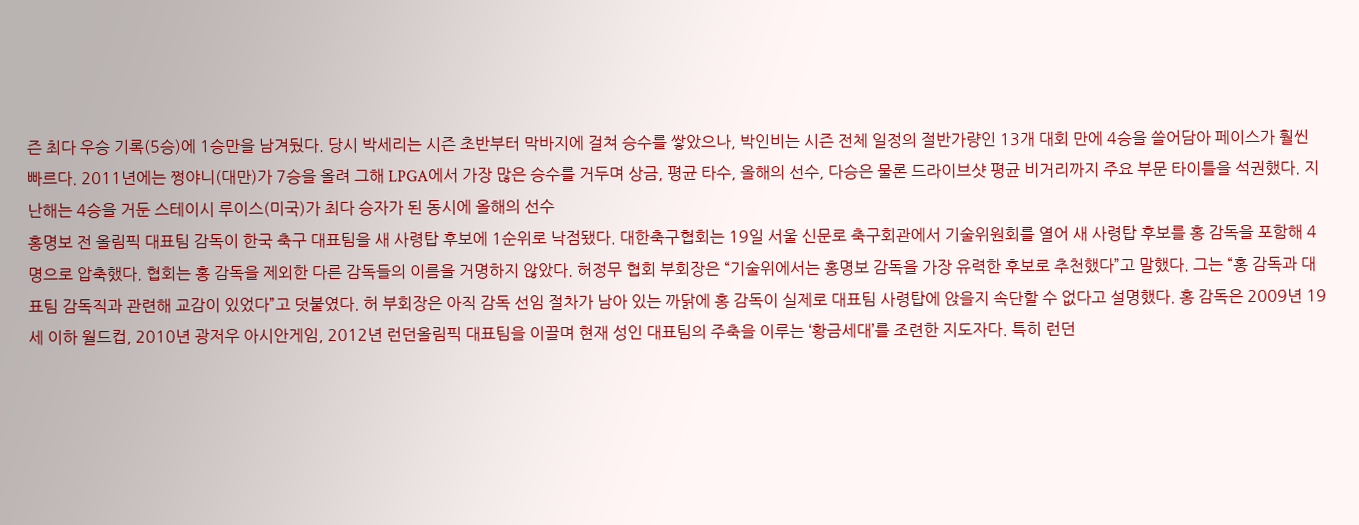즌 최다 우승 기록(5승)에 1승만을 남겨뒀다. 당시 박세리는 시즌 초반부터 막바지에 걸쳐 승수를 쌓았으나, 박인비는 시즌 전체 일정의 절반가량인 13개 대회 만에 4승을 쓸어담아 페이스가 훨씬 빠르다. 2011년에는 쩡야니(대만)가 7승을 올려 그해 LPGA에서 가장 많은 승수를 거두며 상금, 평균 타수, 올해의 선수, 다승은 물론 드라이브샷 평균 비거리까지 주요 부문 타이틀을 석권했다. 지난해는 4승을 거둔 스테이시 루이스(미국)가 최다 승자가 된 동시에 올해의 선수
홍명보 전 올림픽 대표팀 감독이 한국 축구 대표팀을 새 사령탑 후보에 1순위로 낙점됐다. 대한축구협회는 19일 서울 신문로 축구회관에서 기술위원회를 열어 새 사령탑 후보를 홍 감독을 포함해 4명으로 압축했다. 협회는 홍 감독을 제외한 다른 감독들의 이름을 거명하지 않았다. 허정무 협회 부회장은 “기술위에서는 홍명보 감독을 가장 유력한 후보로 추천했다”고 말했다. 그는 “홍 감독과 대표팀 감독직과 관련해 교감이 있었다”고 덧붙였다. 허 부회장은 아직 감독 선임 절차가 남아 있는 까닭에 홍 감독이 실제로 대표팀 사령탑에 앉을지 속단할 수 없다고 설명했다. 홍 감독은 2009년 19세 이하 월드컵, 2010년 광저우 아시안게임, 2012년 런던올림픽 대표팀을 이끌며 현재 성인 대표팀의 주축을 이루는 ‘황금세대’를 조련한 지도자다. 특히 런던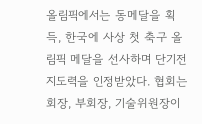올림픽에서는 동메달을 획득, 한국에 사상 첫 축구 올림픽 메달을 선사하며 단기전 지도력을 인정받았다. 협회는 회장, 부회장, 기술위원장이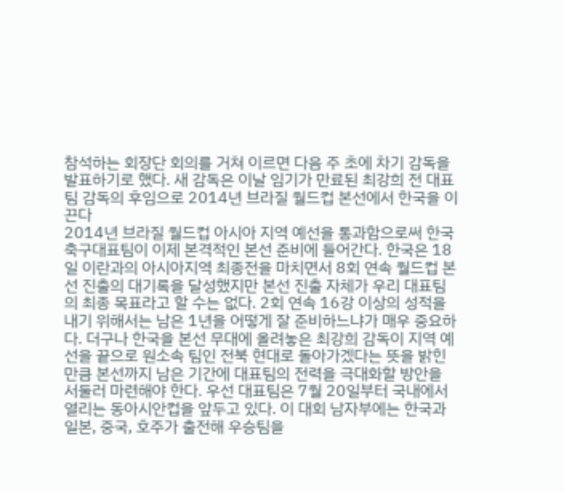참석하는 회장단 회의를 거쳐 이르면 다음 주 초에 차기 감독을 발표하기로 했다. 새 감독은 이날 임기가 만료된 최강희 전 대표팀 감독의 후임으로 2014년 브라질 월드컵 본선에서 한국을 이끈다
2014년 브라질 월드컵 아시아 지역 예선을 통과함으로써 한국 축구대표팀이 이제 본격적인 본선 준비에 들어간다. 한국은 18일 이란과의 아시아지역 최종전을 마치면서 8회 연속 월드컵 본선 진출의 대기록을 달성했지만 본선 진출 자체가 우리 대표팀의 최종 목표라고 할 수는 없다. 2회 연속 16강 이상의 성적을 내기 위해서는 남은 1년을 어떻게 잘 준비하느냐가 매우 중요하다. 더구나 한국을 본선 무대에 올려놓은 최강희 감독이 지역 예선을 끝으로 원소속 팀인 전북 현대로 돌아가겠다는 뜻을 밝힌 만큼 본선까지 남은 기간에 대표팀의 전력을 극대화할 방안을 서둘러 마련해야 한다. 우선 대표팀은 7월 20일부터 국내에서 열리는 동아시안컵을 앞두고 있다. 이 대회 남자부에는 한국과 일본, 중국, 호주가 출전해 우승팀을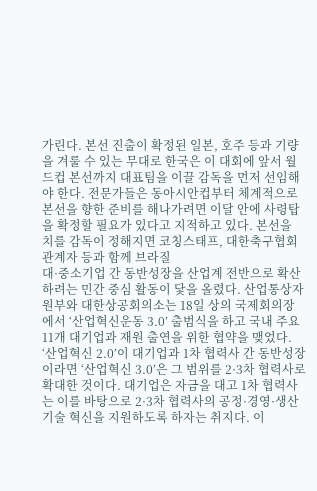가린다. 본선 진출이 확정된 일본, 호주 등과 기량을 겨룰 수 있는 무대로 한국은 이 대회에 앞서 월드컵 본선까지 대표팀을 이끌 감독을 먼저 선임해야 한다. 전문가들은 동아시안컵부터 체계적으로 본선을 향한 준비를 해나가려면 이달 안에 사령탑을 확정할 필요가 있다고 지적하고 있다. 본선을 치를 감독이 정해지면 코칭스태프, 대한축구협회 관계자 등과 함께 브라질
대·중소기업 간 동반성장을 산업계 전반으로 확산하려는 민간 중심 활동이 닻을 올렸다. 산업통상자원부와 대한상공회의소는 18일 상의 국제회의장에서 ‘산업혁신운동 3.0’ 출범식을 하고 국내 주요 11개 대기업과 재원 출연을 위한 협약을 맺었다. ‘산업혁신 2.0’이 대기업과 1차 협력사 간 동반성장이라면 ‘산업혁신 3.0’은 그 범위를 2·3차 협력사로 확대한 것이다. 대기업은 자금을 대고 1차 협력사는 이를 바탕으로 2·3차 협력사의 공정·경영·생산기술 혁신을 지원하도록 하자는 취지다. 이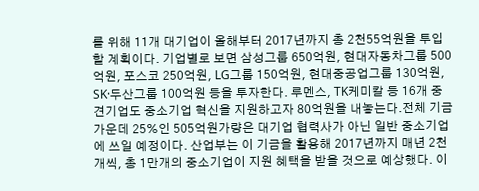를 위해 11개 대기업이 올해부터 2017년까지 총 2천55억원을 투입할 계획이다. 기업별로 보면 삼성그룹 650억원, 현대자동차그룹 500억원, 포스코 250억원, LG그룹 150억원, 현대중공업그룹 130억원, SK·두산그룹 100억원 등을 투자한다. 루멘스, TK케미칼 등 16개 중견기업도 중소기업 혁신을 지원하고자 80억원을 내놓는다.전체 기금 가운데 25%인 505억원가량은 대기업 협력사가 아닌 일반 중소기업에 쓰일 예정이다. 산업부는 이 기금을 활용해 2017년까지 매년 2천개씩, 총 1만개의 중소기업이 지원 혜택을 받을 것으로 예상했다. 이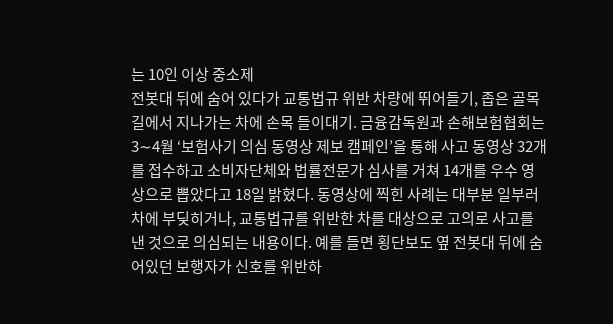는 10인 이상 중소제
전봇대 뒤에 숨어 있다가 교통법규 위반 차량에 뛰어들기, 좁은 골목길에서 지나가는 차에 손목 들이대기. 금융감독원과 손해보험협회는 3∼4월 ‘보험사기 의심 동영상 제보 캠페인’을 통해 사고 동영상 32개를 접수하고 소비자단체와 법률전문가 심사를 거쳐 14개를 우수 영상으로 뽑았다고 18일 밝혔다. 동영상에 찍힌 사례는 대부분 일부러 차에 부딪히거나, 교통법규를 위반한 차를 대상으로 고의로 사고를 낸 것으로 의심되는 내용이다. 예를 들면 횡단보도 옆 전봇대 뒤에 숨어있던 보행자가 신호를 위반하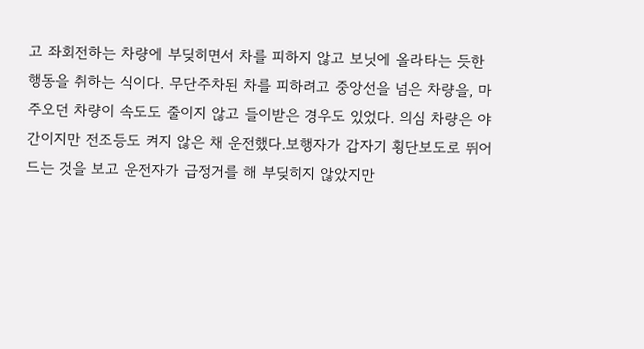고 좌회전하는 차량에 부딪히면서 차를 피하지 않고 보닛에 올라타는 듯한 행동을 취하는 식이다. 무단주차된 차를 피하려고 중앙선을 넘은 차량을, 마주오던 차량이 속도도 줄이지 않고 들이받은 경우도 있었다. 의심 차량은 야간이지만 전조등도 켜지 않은 채 운전했다.보행자가 갑자기 횡단보도로 뛰어드는 것을 보고 운전자가 급정거를 해 부딪히지 않았지만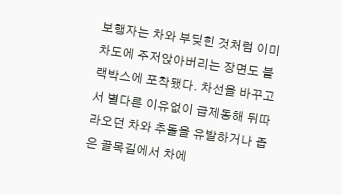보행자는 차와 부딪힌 것처럼 이미 차도에 주저앉아버리는 장면도 블랙박스에 포착됐다. 차선을 바꾸고서 별다른 이유없이 급제동해 뒤따라오던 차와 추돌을 유발하거나 좁은 골목길에서 차에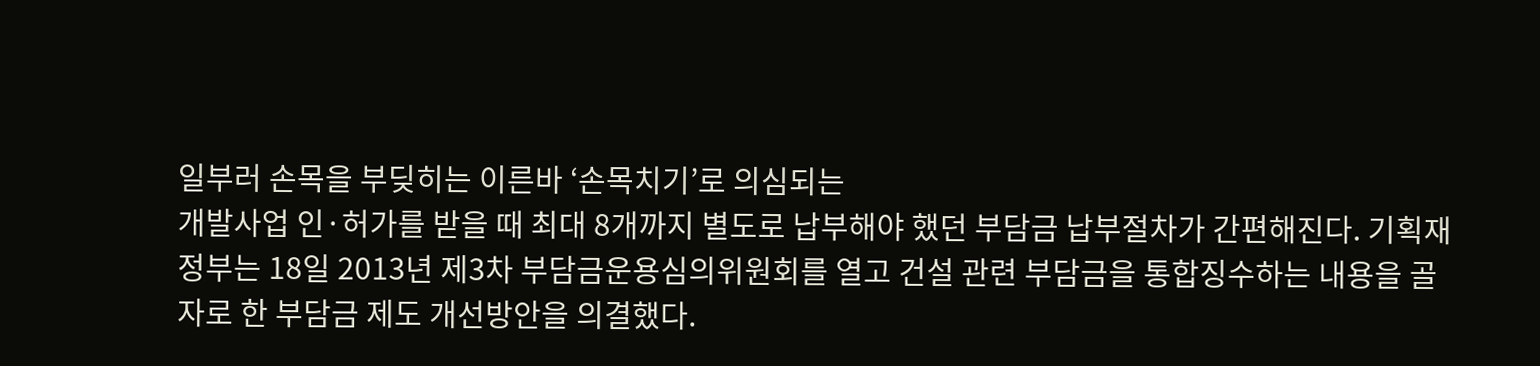일부러 손목을 부딪히는 이른바 ‘손목치기’로 의심되는
개발사업 인·허가를 받을 때 최대 8개까지 별도로 납부해야 했던 부담금 납부절차가 간편해진다. 기획재정부는 18일 2013년 제3차 부담금운용심의위원회를 열고 건설 관련 부담금을 통합징수하는 내용을 골자로 한 부담금 제도 개선방안을 의결했다.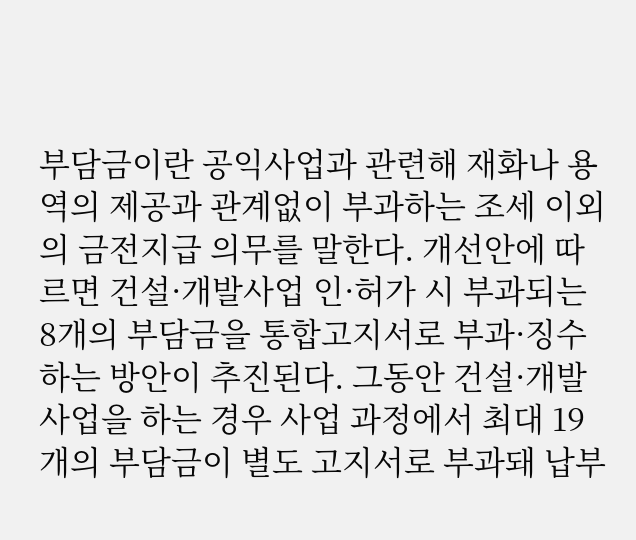부담금이란 공익사업과 관련해 재화나 용역의 제공과 관계없이 부과하는 조세 이외의 금전지급 의무를 말한다. 개선안에 따르면 건설·개발사업 인·허가 시 부과되는 8개의 부담금을 통합고지서로 부과·징수하는 방안이 추진된다. 그동안 건설·개발사업을 하는 경우 사업 과정에서 최대 19개의 부담금이 별도 고지서로 부과돼 납부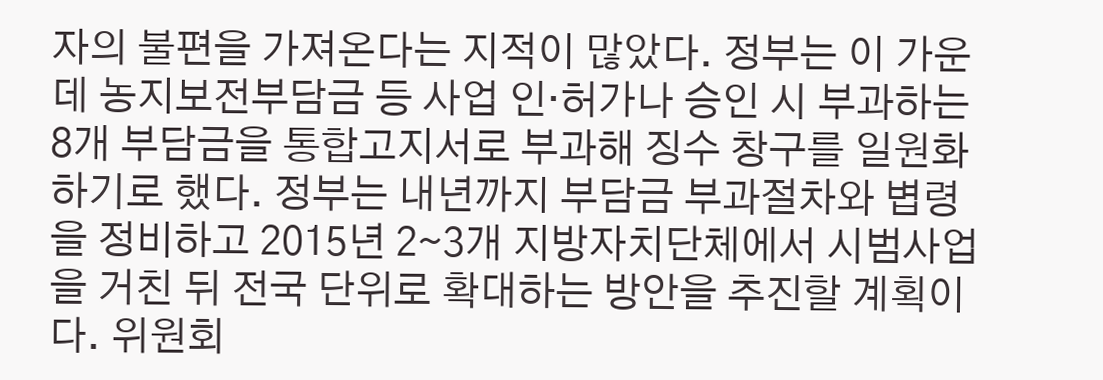자의 불편을 가져온다는 지적이 많았다. 정부는 이 가운데 농지보전부담금 등 사업 인·허가나 승인 시 부과하는 8개 부담금을 통합고지서로 부과해 징수 창구를 일원화하기로 했다. 정부는 내년까지 부담금 부과절차와 볍령을 정비하고 2015년 2∼3개 지방자치단체에서 시범사업을 거친 뒤 전국 단위로 확대하는 방안을 추진할 계획이다. 위원회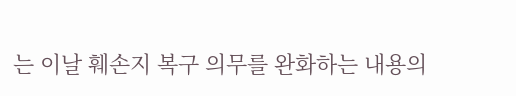는 이날 훼손지 복구 의무를 완화하는 내용의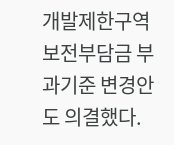개발제한구역 보전부담금 부과기준 변경안도 의결했다.